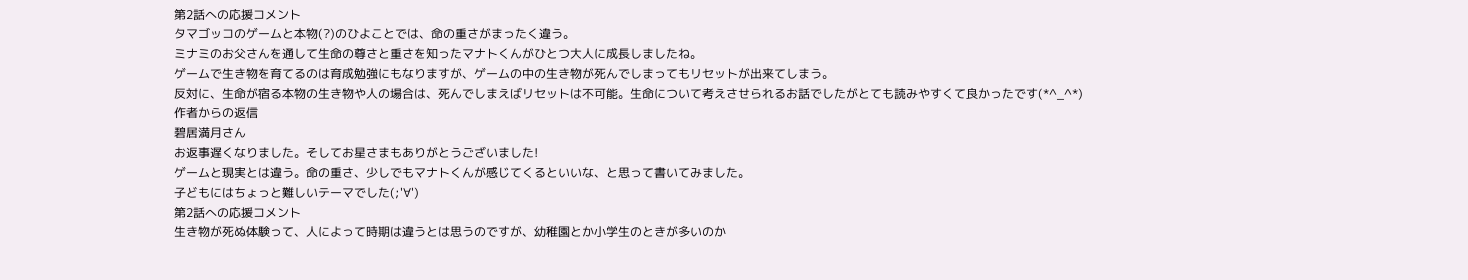第2話への応援コメント
タマゴッコのゲームと本物(?)のひよことでは、命の重さがまったく違う。
ミナミのお父さんを通して生命の尊さと重さを知ったマナトくんがひとつ大人に成長しましたね。
ゲームで生き物を育てるのは育成勉強にもなりますが、ゲームの中の生き物が死んでしまってもリセットが出来てしまう。
反対に、生命が宿る本物の生き物や人の場合は、死んでしまえばリセットは不可能。生命について考えさせられるお話でしたがとても読みやすくて良かったです(*^_^*)
作者からの返信
碧居満月さん
お返事遅くなりました。そしてお星さまもありがとうございました!
ゲームと現実とは違う。命の重さ、少しでもマナトくんが感じてくるといいな、と思って書いてみました。
子どもにはちょっと難しいテーマでした(;'∀')
第2話への応援コメント
生き物が死ぬ体験って、人によって時期は違うとは思うのですが、幼稚園とか小学生のときが多いのか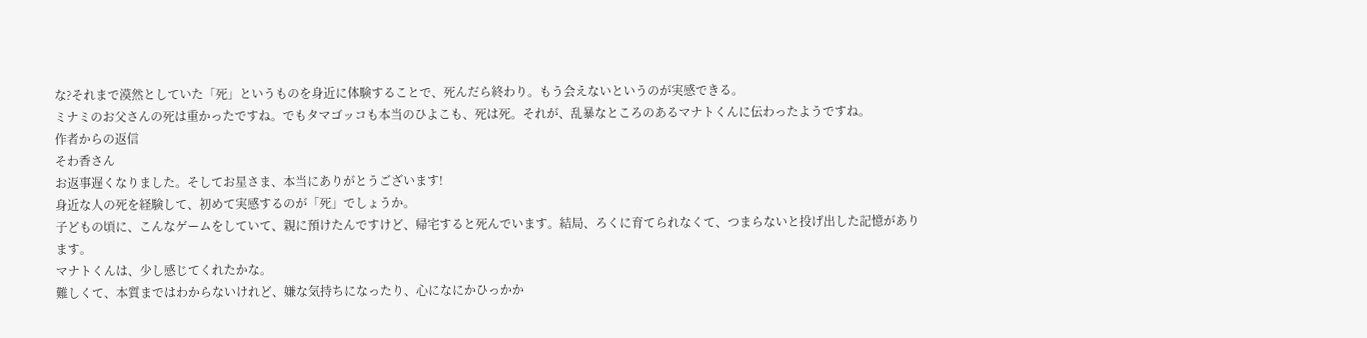な?それまで漠然としていた「死」というものを身近に体験することで、死んだら終わり。もう会えないというのが実感できる。
ミナミのお父さんの死は重かったですね。でもタマゴッコも本当のひよこも、死は死。それが、乱暴なところのあるマナトくんに伝わったようですね。
作者からの返信
そわ香さん
お返事遅くなりました。そしてお星さま、本当にありがとうございます!
身近な人の死を経験して、初めて実感するのが「死」でしょうか。
子どもの頃に、こんなゲームをしていて、親に預けたんですけど、帰宅すると死んでいます。結局、ろくに育てられなくて、つまらないと投げ出した記憶があります。
マナトくんは、少し感じてくれたかな。
難しくて、本質まではわからないけれど、嫌な気持ちになったり、心になにかひっかか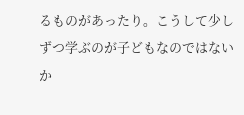るものがあったり。こうして少しずつ学ぶのが子どもなのではないか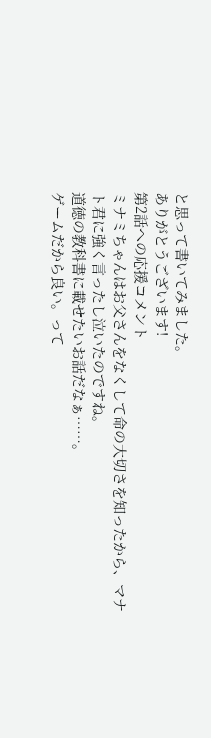と思って書いてみました。
ありがとうございます!
第2話への応援コメント
ミナミちゃんはお父さんをなくして命の大切さを知ったから、マナト君に強く言ったし泣いたのですね。
道徳の教科書に載せたいお話だなぁ……。
ゲームだから良い。って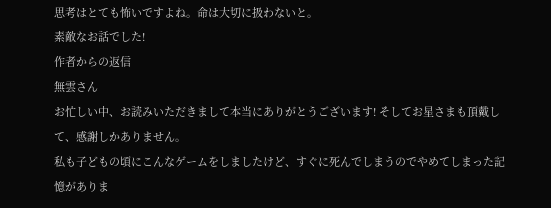思考はとても怖いですよね。命は大切に扱わないと。
素敵なお話でした!
作者からの返信
無雲さん
お忙しい中、お読みいただきまして本当にありがとうございます! そしてお星さまも頂戴して、感謝しかありません。
私も子どもの頃にこんなゲームをしましたけど、すぐに死んでしまうのでやめてしまった記憶がありま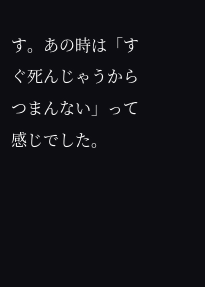す。あの時は「すぐ死んじゃうからつまんない」って感じでした。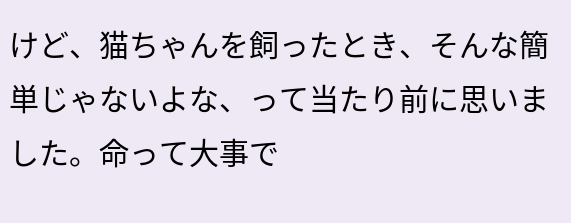けど、猫ちゃんを飼ったとき、そんな簡単じゃないよな、って当たり前に思いました。命って大事で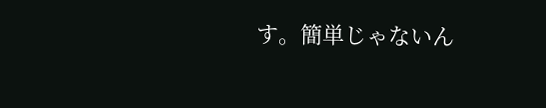す。簡単じゃないん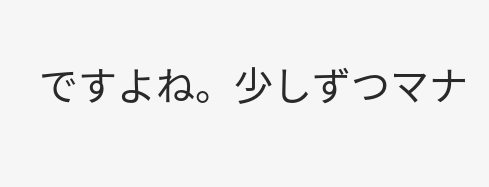ですよね。少しずつマナ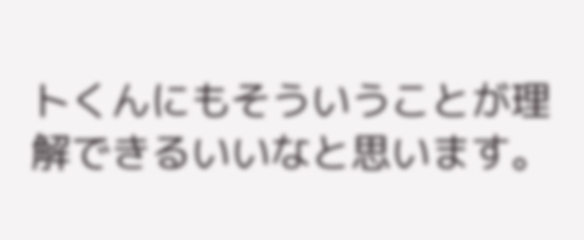トくんにもそういうことが理解できるいいなと思います。